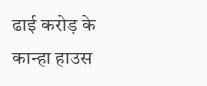ढाई करोड़ के कान्हा हाउस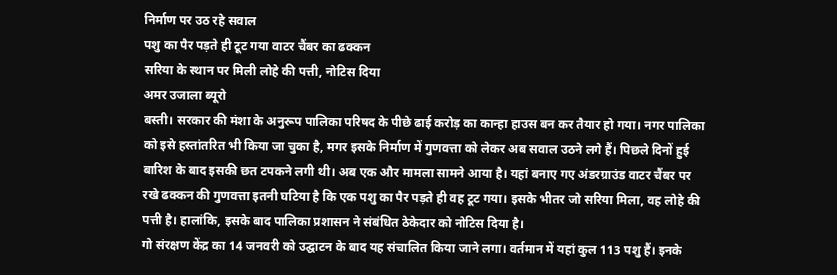निर्माण पर उठ रहे सवाल
पशु का पैर पड़ते ही टूट गया वाटर चैंबर का ढक्कन
सरिया के स्थान पर मिली लोहे की पत्ती, नोटिस दिया
अमर उजाला ब्यूरो
बस्ती। सरकार की मंशा के अनुरूप पालिका परिषद के पीछे ढाई करोड़ का कान्हा हाउस बन कर तैयार हो गया। नगर पालिका को इसे हस्तांतरित भी किया जा चुका है, मगर इसके निर्माण में गुणवत्ता को लेकर अब सवाल उठने लगे हैं। पिछले दिनों हुई बारिश के बाद इसकी छत टपकने लगी थी। अब एक और मामला सामने आया है। यहां बनाए गए अंडरग्राउंड वाटर चैंबर पर रखे ढक्कन की गुणवत्ता इतनी घटिया है कि एक पशु का पैर पड़ते ही वह टूट गया। इसके भीतर जो सरिया मिला, वह लोहे की पत्ती है। हालांकि, इसके बाद पालिका प्रशासन ने संबंधित ठेकेदार को नोटिस दिया है।
गो संरक्षण केंद्र का 14 जनवरी को उद्घाटन के बाद यह संचालित किया जाने लगा। वर्तमान में यहां कुल 113 पशु हैं। इनके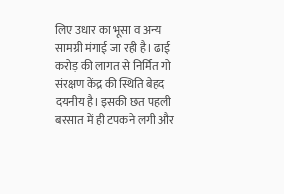लिए उधार का भूसा व अन्य सामग्री मंगाई जा रही है। ढाई करोड़ की लागत से निर्मित गो संरक्षण केंद्र की स्थिति बेहद दयनीय है। इसकी छत पहली बरसात में ही टपकने लगी और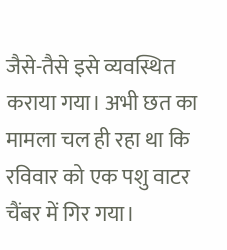जैसे-तैसे इसे व्यवस्थित कराया गया। अभी छत का मामला चल ही रहा था कि रविवार को एक पशु वाटर चैंबर में गिर गया।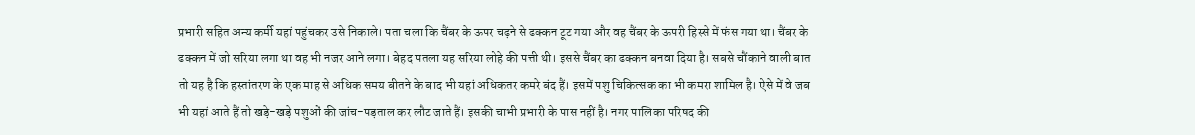प्रभारी सहित अन्य कर्मी यहां पहुंचकर उसे निकाले। पता चला कि चैंबर के ऊपर चढ़ने से ढक्कन टूट गया और वह चैंबर के ऊपरी हिस्से में फंस गया था। चैंबर के ढक्कन में जो सरिया लगा था वह भी नजर आने लगा। बेहद पतला यह सरिया लोहे की पत्ती थी। इससे चैंबर का ढक्कन बनवा दिया है। सबसे चौंकाने वाली बात तो यह है कि हस्तांतरण के एक माह से अधिक समय बीतने के बाद भी यहां अधिकतर कमरे बंद हैं। इसमें पशु चिकित्सक का भी कमरा शामिल है। ऐसे में वे जब भी यहां आते हैं तो खड़े-खड़े पशुओं की जांच-पड़ताल कर लौट जाते हैं। इसकी चाभी प्रभारी के पास नहीं है। नगर पालिका परिषद की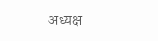अध्यक्ष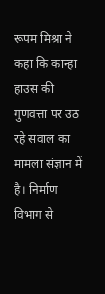रूपम मिश्रा ने कहा कि कान्हा हाउस की गुणवत्ता पर उठ रहे सवाल का मामला संज्ञान में है। निर्माण विभाग से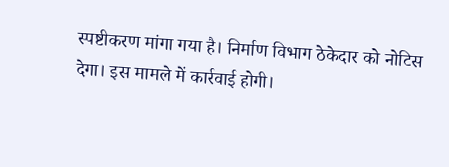स्पष्टीकरण मांगा गया है। निर्माण विभाग ठेकेदार को नोटिस देगा। इस मामले में कार्रवाई होगी।